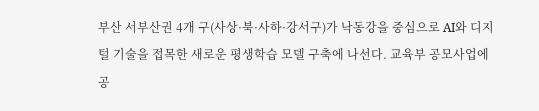부산 서부산권 4개 구(사상·북·사하·강서구)가 낙동강을 중심으로 AI와 디지털 기술을 접목한 새로운 평생학습 모델 구축에 나선다. 교육부 공모사업에 공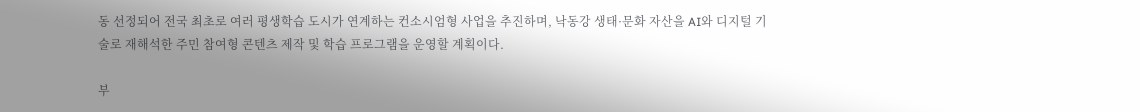동 선정되어 전국 최초로 여러 평생학습 도시가 연계하는 컨소시엄형 사업을 추진하며, 낙동강 생태·문화 자산을 AI와 디지털 기술로 재해석한 주민 참여형 콘텐츠 제작 및 학습 프로그램을 운영할 계획이다.

부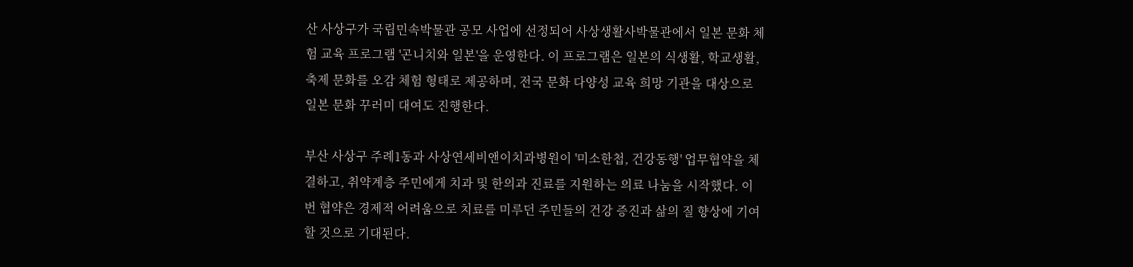산 사상구가 국립민속박물관 공모 사업에 선정되어 사상생활사박물관에서 일본 문화 체험 교육 프로그램 '곤니치와 일본'을 운영한다. 이 프로그램은 일본의 식생활, 학교생활, 축제 문화를 오감 체험 형태로 제공하며, 전국 문화 다양성 교육 희망 기관을 대상으로 일본 문화 꾸러미 대여도 진행한다.

부산 사상구 주례1동과 사상연세비앤이치과병원이 '미소한첩, 건강동행' 업무협약을 체결하고, 취약계층 주민에게 치과 및 한의과 진료를 지원하는 의료 나눔을 시작했다. 이번 협약은 경제적 어려움으로 치료를 미루던 주민들의 건강 증진과 삶의 질 향상에 기여할 것으로 기대된다.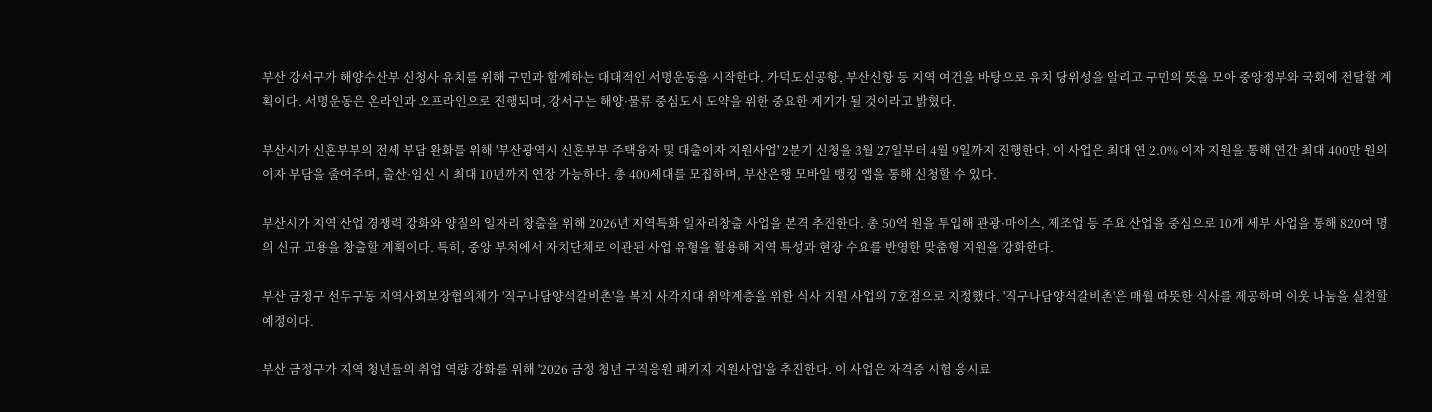부산 강서구가 해양수산부 신청사 유치를 위해 구민과 함께하는 대대적인 서명운동을 시작한다. 가덕도신공항, 부산신항 등 지역 여건을 바탕으로 유치 당위성을 알리고 구민의 뜻을 모아 중앙정부와 국회에 전달할 계획이다. 서명운동은 온라인과 오프라인으로 진행되며, 강서구는 해양·물류 중심도시 도약을 위한 중요한 계기가 될 것이라고 밝혔다.

부산시가 신혼부부의 전세 부담 완화를 위해 '부산광역시 신혼부부 주택융자 및 대출이자 지원사업' 2분기 신청을 3월 27일부터 4월 9일까지 진행한다. 이 사업은 최대 연 2.0% 이자 지원을 통해 연간 최대 400만 원의 이자 부담을 줄여주며, 출산·임신 시 최대 10년까지 연장 가능하다. 총 400세대를 모집하며, 부산은행 모바일 뱅킹 앱을 통해 신청할 수 있다.

부산시가 지역 산업 경쟁력 강화와 양질의 일자리 창출을 위해 2026년 지역특화 일자리창출 사업을 본격 추진한다. 총 50억 원을 투입해 관광·마이스, 제조업 등 주요 산업을 중심으로 10개 세부 사업을 통해 820여 명의 신규 고용을 창출할 계획이다. 특히, 중앙 부처에서 자치단체로 이관된 사업 유형을 활용해 지역 특성과 현장 수요를 반영한 맞춤형 지원을 강화한다.

부산 금정구 선두구동 지역사회보장협의체가 '직구나담양석갈비촌'을 복지 사각지대 취약계층을 위한 식사 지원 사업의 7호점으로 지정했다. '직구나담양석갈비촌'은 매월 따뜻한 식사를 제공하며 이웃 나눔을 실천할 예정이다.

부산 금정구가 지역 청년들의 취업 역량 강화를 위해 '2026 금정 청년 구직응원 패키지 지원사업'을 추진한다. 이 사업은 자격증 시험 응시료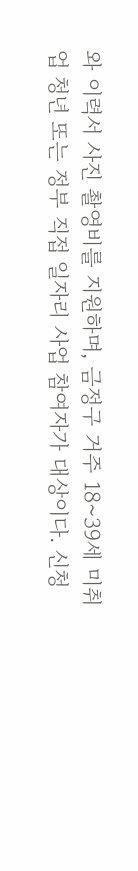와 이력서 사진 촬영비를 지원하며, 금정구 거주 18~39세 미취업 청년 또는 정부 직접 일자리 사업 참여자가 대상이다. 신청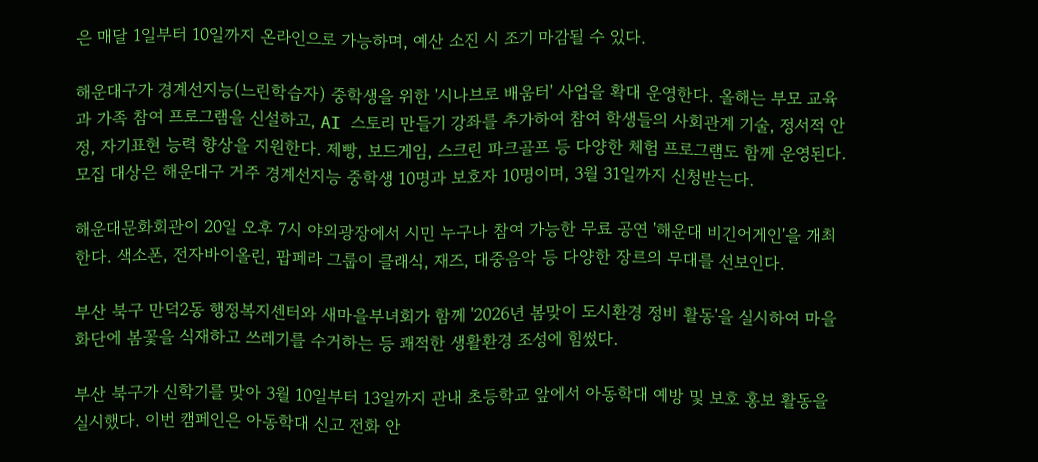은 매달 1일부터 10일까지 온라인으로 가능하며, 예산 소진 시 조기 마감될 수 있다.

해운대구가 경계선지능(느린학습자) 중학생을 위한 '시나브로 배움터' 사업을 확대 운영한다. 올해는 부모 교육과 가족 참여 프로그램을 신설하고, AI 스토리 만들기 강좌를 추가하여 참여 학생들의 사회관계 기술, 정서적 안정, 자기표현 능력 향상을 지원한다. 제빵, 보드게임, 스크린 파크골프 등 다양한 체험 프로그램도 함께 운영된다. 모집 대상은 해운대구 거주 경계선지능 중학생 10명과 보호자 10명이며, 3월 31일까지 신청받는다.

해운대문화회관이 20일 오후 7시 야외광장에서 시민 누구나 참여 가능한 무료 공연 '해운대 비긴어게인'을 개최한다. 색소폰, 전자바이올린, 팝페라 그룹이 클래식, 재즈, 대중음악 등 다양한 장르의 무대를 선보인다.

부산 북구 만덕2동 행정복지센터와 새마을부녀회가 함께 '2026년 봄맞이 도시환경 정비 활동'을 실시하여 마을 화단에 봄꽃을 식재하고 쓰레기를 수거하는 등 쾌적한 생활환경 조성에 힘썼다.

부산 북구가 신학기를 맞아 3월 10일부터 13일까지 관내 초등학교 앞에서 아동학대 예방 및 보호 홍보 활동을 실시했다. 이번 캠페인은 아동학대 신고 전화 안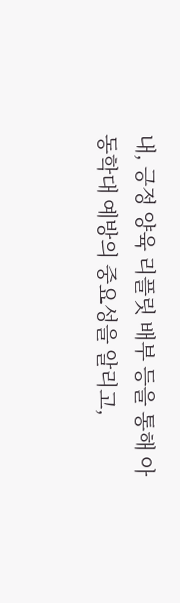내, 긍정 양육 리플릿 배부 등을 통해 아동학대 예방의 중요성을 알리고,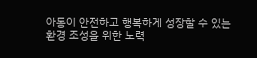아동이 안전하고 행복하게 성장할 수 있는 환경 조성을 위한 노력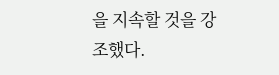을 지속할 것을 강조했다.